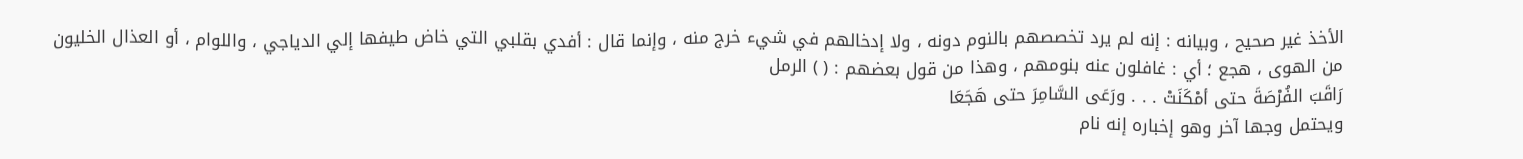الأخذ غير صحيح ، وبيانه : إنه لم يرد تخصصهم بالنوم دونه ، ولا إدخالهم في شيء خرج منه ، وإنما قال : أفدي بقلبي التي خاض طيفها إلي الدياجي ، واللوام ، أو العذال الخليون من الهوى ، هجع ؛ أي : غافلون عنه بنومهم ، وهذا من قول بعضهم : ( ) الرمل
رَاقَبَ الفُرْصَةَ حتى أمْكَنَتْ . . . ورَعَى السَّامِرَ حتى هَجَعَا
ويحتمل وجها آخر وهو إخباره إنه نام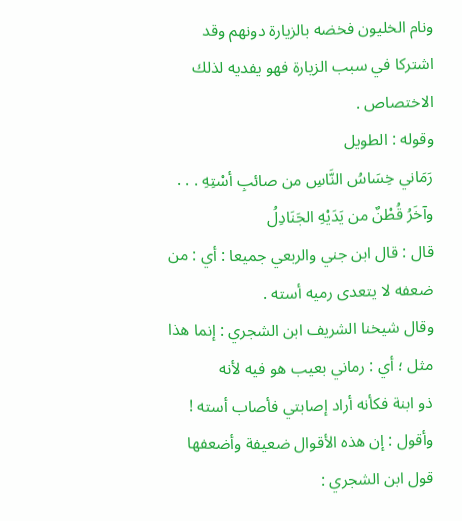ونام الخليون فخضه بالزيارة دونهم وقد اشتركا في سبب الزيارة فهو يفديه لذلك الاختصاص .
وقوله : الطويل
رَمَاني خِسَاسُ النَّاسِ من صائبِ أسْتِهِ . . . وآخَرُ قُطْنٌ من يَدَيْهِ الجَنَادِلُ
قال : قال ابن جني والربعي جميعا : أي : من ضعفه لا يتعدى رميه أسته .
وقال شيخنا الشريف ابن الشجري : إنما هذا مثل ؛ أي : رماني بعيب هو فيه لأنه
ذو ابنة فكأنه أراد إصابتي فأصاب أسته !
وأقول : إن هذه الأقوال ضعيفة وأضعفها قول ابن الشجري :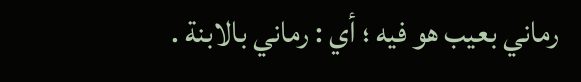رماني بعيب هو فيه ؛ أي : رماني بالابنة .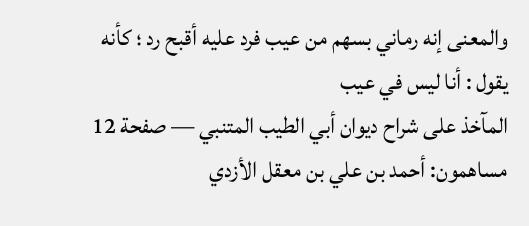والمعنى إنه رماني بسهم من عيب فرد عليه أقبح رد ؛ كأنه يقول : أنا ليس في عيب
المآخذ على شراح ديوان أبي الطيب المتنبي — صفحة 12
مساهمون: أحمد بن علي بن معقل الأزدي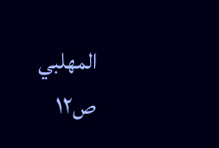المهلبي
ص١٢